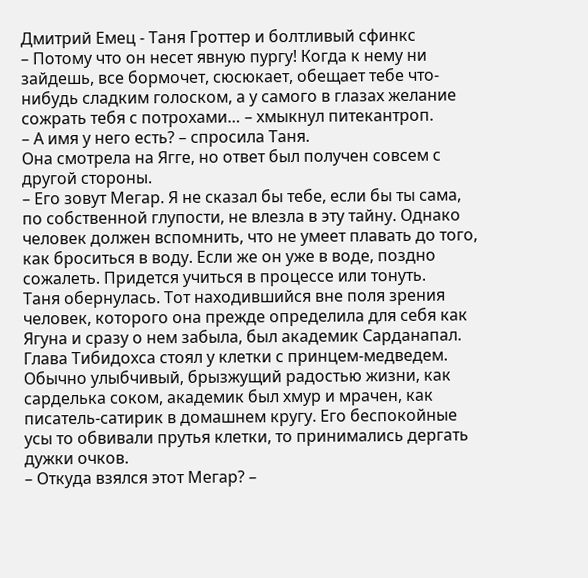Дмитрий Емец - Таня Гроттер и болтливый сфинкс
– Потому что он несет явную пургу! Когда к нему ни зайдешь, все бормочет, сюсюкает, обещает тебе что-нибудь сладким голоском, а у самого в глазах желание сожрать тебя с потрохами… – хмыкнул питекантроп.
– А имя у него есть? – спросила Таня.
Она смотрела на Ягге, но ответ был получен совсем с другой стороны.
– Его зовут Мегар. Я не сказал бы тебе, если бы ты сама, по собственной глупости, не влезла в эту тайну. Однако человек должен вспомнить, что не умеет плавать до того, как броситься в воду. Если же он уже в воде, поздно сожалеть. Придется учиться в процессе или тонуть.
Таня обернулась. Тот находившийся вне поля зрения человек, которого она прежде определила для себя как Ягуна и сразу о нем забыла, был академик Сарданапал. Глава Тибидохса стоял у клетки с принцем-медведем.
Обычно улыбчивый, брызжущий радостью жизни, как сарделька соком, академик был хмур и мрачен, как писатель-сатирик в домашнем кругу. Его беспокойные усы то обвивали прутья клетки, то принимались дергать дужки очков.
– Откуда взялся этот Мегар? –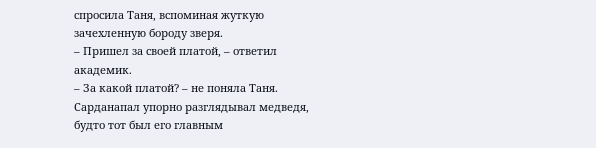спросила Таня, вспоминая жуткую зачехленную бороду зверя.
– Пришел за своей платой, – ответил академик.
– За какой платой? – не поняла Таня.
Сарданапал упорно разглядывал медведя, будто тот был его главным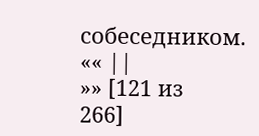собеседником.
«« ||
»» [121 из
266]